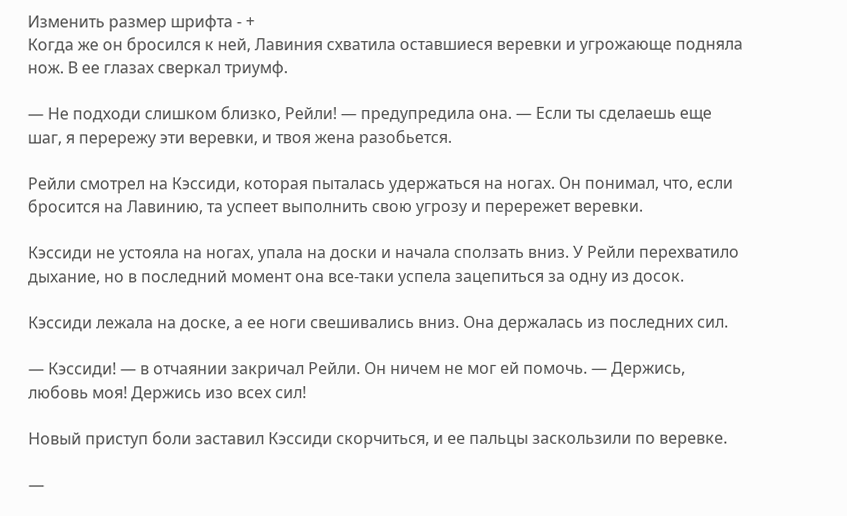Изменить размер шрифта - +
Когда же он бросился к ней, Лавиния схватила оставшиеся веревки и угрожающе подняла нож. В ее глазах сверкал триумф.

— Не подходи слишком близко, Рейли! — предупредила она. — Если ты сделаешь еще шаг, я перережу эти веревки, и твоя жена разобьется.

Рейли смотрел на Кэссиди, которая пыталась удержаться на ногах. Он понимал, что, если бросится на Лавинию, та успеет выполнить свою угрозу и перережет веревки.

Кэссиди не устояла на ногах, упала на доски и начала сползать вниз. У Рейли перехватило дыхание, но в последний момент она все-таки успела зацепиться за одну из досок.

Кэссиди лежала на доске, а ее ноги свешивались вниз. Она держалась из последних сил.

— Кэссиди! — в отчаянии закричал Рейли. Он ничем не мог ей помочь. — Держись, любовь моя! Держись изо всех сил!

Новый приступ боли заставил Кэссиди скорчиться, и ее пальцы заскользили по веревке.

—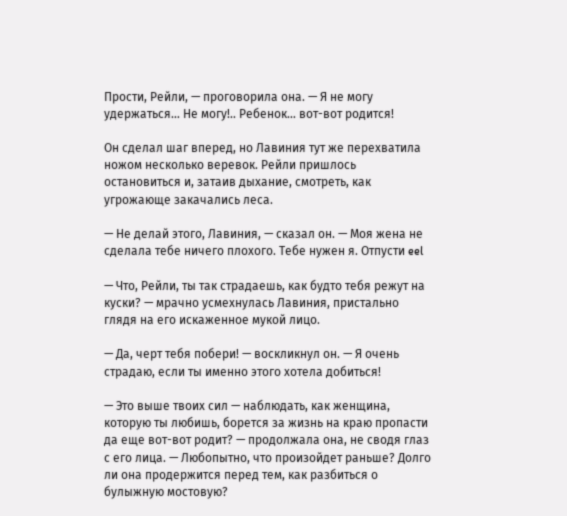Прости, Рейли, — проговорила она. — Я не могу удержаться… Не могу!.. Ребенок… вот-вот родится!

Он сделал шаг вперед, но Лавиния тут же перехватила ножом несколько веревок. Рейли пришлось остановиться и, затаив дыхание, смотреть, как угрожающе закачались леса.

— Не делай этого, Лавиния, — сказал он. — Моя жена не сделала тебе ничего плохого. Тебе нужен я. Отпусти eel

— Что, Рейли, ты так страдаешь, как будто тебя режут на куски? — мрачно усмехнулась Лавиния, пристально глядя на его искаженное мукой лицо.

— Да, черт тебя побери! — воскликнул он. — Я очень страдаю, если ты именно этого хотела добиться!

— Это выше твоих сил — наблюдать, как женщина, которую ты любишь, борется за жизнь на краю пропасти да еще вот-вот родит? — продолжала она, не сводя глаз с его лица. — Любопытно, что произойдет раньше? Долго ли она продержится перед тем, как разбиться о булыжную мостовую?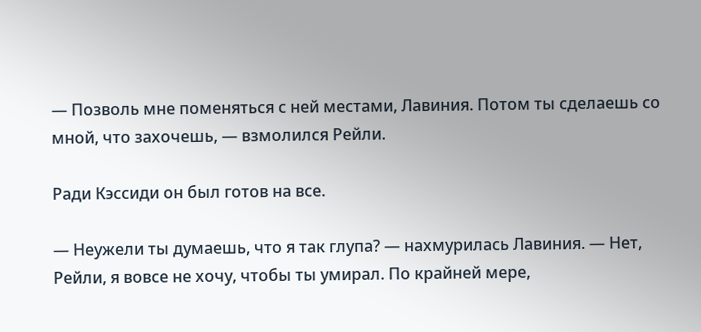— Позволь мне поменяться с ней местами, Лавиния. Потом ты сделаешь со мной, что захочешь, — взмолился Рейли.

Ради Кэссиди он был готов на все.

— Неужели ты думаешь, что я так глупа? — нахмурилась Лавиния. — Нет, Рейли, я вовсе не хочу, чтобы ты умирал. По крайней мере,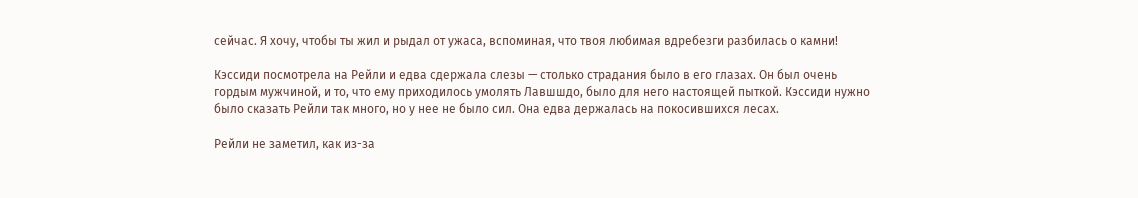сейчас. Я хочу, чтобы ты жил и рыдал от ужаса, вспоминая, что твоя любимая вдребезги разбилась о камни!

Кэссиди посмотрела на Рейли и едва сдержала слезы — столько страдания было в его глазах. Он был очень гордым мужчиной, и то, что ему приходилось умолять Лавшшдо, было для него настоящей пыткой. Кэссиди нужно было сказать Рейли так много, но у нее не было сил. Она едва держалась на покосившихся лесах.

Рейли не заметил, как из-за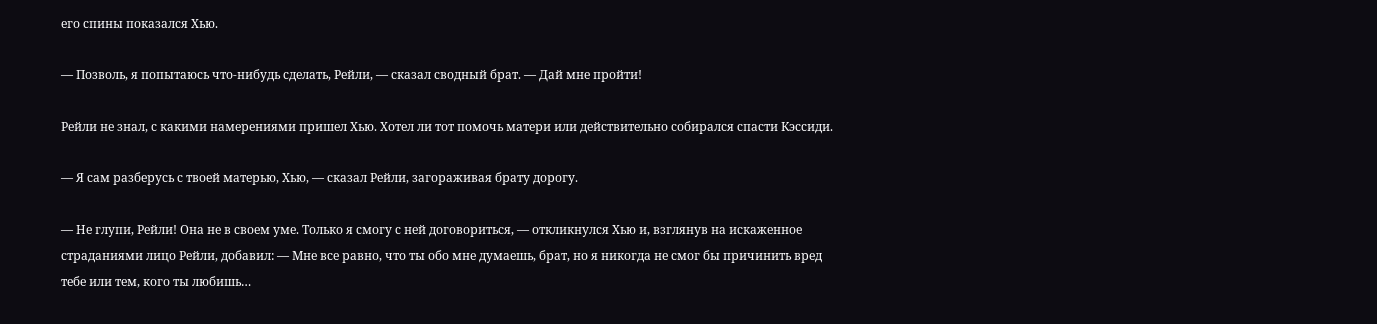его спины показался Хью.

— Позволь, я попытаюсь что-нибудь сделать, Рейли, — сказал сводный брат. — Дай мне пройти!

Рейли не знал, с какими намерениями пришел Хью. Хотел ли тот помочь матери или действительно собирался спасти Кэссиди.

— Я сам разберусь с твоей матерью, Хью, — сказал Рейли, загораживая брату дорогу.

— Не глупи, Рейли! Она не в своем уме. Только я смогу с ней договориться, — откликнулся Хью и, взглянув на искаженное страданиями лицо Рейли, добавил: — Мне все равно, что ты обо мне думаешь, брат, но я никогда не смог бы причинить вред тебе или тем, кого ты любишь…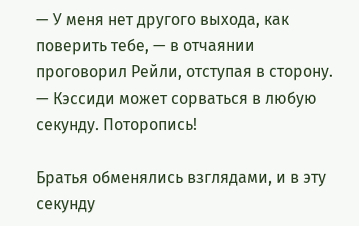— У меня нет другого выхода, как поверить тебе, — в отчаянии проговорил Рейли, отступая в сторону. — Кэссиди может сорваться в любую секунду. Поторопись!

Братья обменялись взглядами, и в эту секунду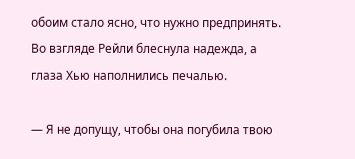обоим стало ясно, что нужно предпринять. Во взгляде Рейли блеснула надежда, а глаза Хью наполнились печалью.

— Я не допущу, чтобы она погубила твою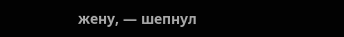жену, — шепнул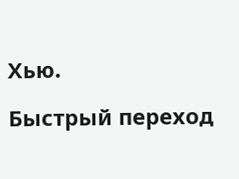Хью.

Быстрый переход